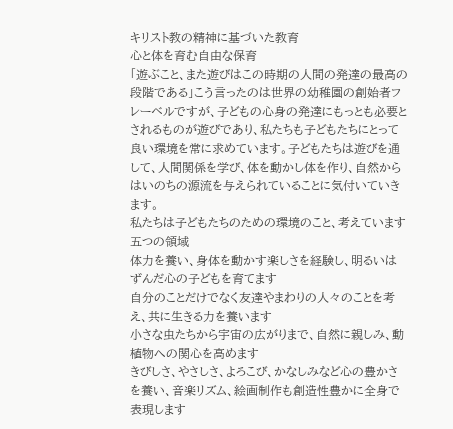キリスト教の精神に基づいた教育
心と体を育む自由な保育
「遊ぶこと、また遊びはこの時期の人間の発達の最高の段階である」こう言ったのは世界の幼稚園の創始者フレーベルですが、子どもの心身の発達にもっとも必要とされるものが遊びであり、私たちも子どもたちにとって良い環境を常に求めています。子どもたちは遊びを通して、人間関係を学び、体を動かし体を作り、自然からはいのちの源流を与えられていることに気付いていきます。
私たちは子どもたちのための環境のこと、考えています
五つの領域
体力を養い、身体を動かす楽しさを経験し、明るいはずんだ心の子どもを育てます
自分のことだけでなく友達やまわりの人々のことを考え、共に生きる力を養います
小さな虫たちから宇宙の広がりまで、自然に親しみ、動植物への関心を高めます
きびしさ、やさしさ、よろこび、かなしみなど心の豊かさを養い、音楽リズム、絵画制作も創造性豊かに全身で表現します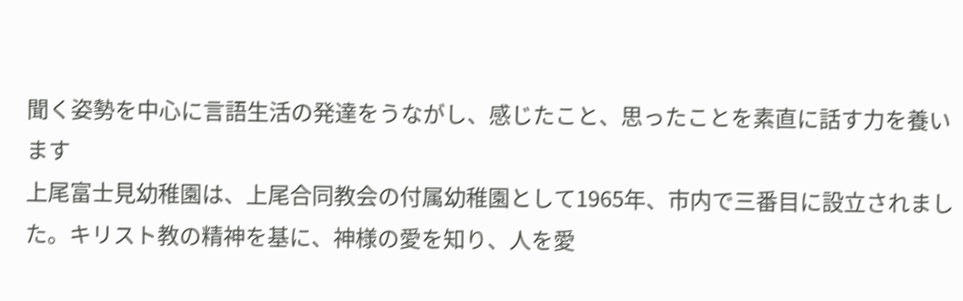聞く姿勢を中心に言語生活の発達をうながし、感じたこと、思ったことを素直に話す力を養います
上尾富士見幼稚園は、上尾合同教会の付属幼稚園として1965年、市内で三番目に設立されました。キリスト教の精神を基に、神様の愛を知り、人を愛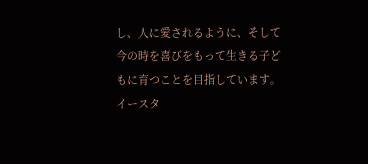し、人に愛されるように、そして今の時を喜びをもって生きる子どもに育つことを目指しています。イースタ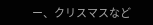ー、クリスマスなど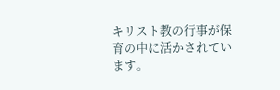キリスト教の行事が保育の中に活かされています。